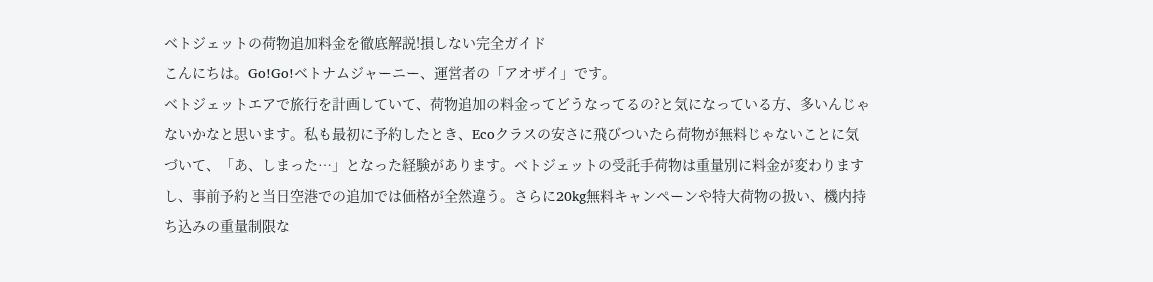ベトジェットの荷物追加料金を徹底解説!損しない完全ガイド
こんにちは。Go!Go!ベトナムジャーニー、運営者の「アオザイ」です。
ベトジェットエアで旅行を計画していて、荷物追加の料金ってどうなってるの?と気になっている方、多いんじゃないかなと思います。私も最初に予約したとき、Ecoクラスの安さに飛びついたら荷物が無料じゃないことに気づいて、「あ、しまった…」となった経験があります。ベトジェットの受託手荷物は重量別に料金が変わりますし、事前予約と当日空港での追加では価格が全然違う。さらに20kg無料キャンペーンや特大荷物の扱い、機内持ち込みの重量制限な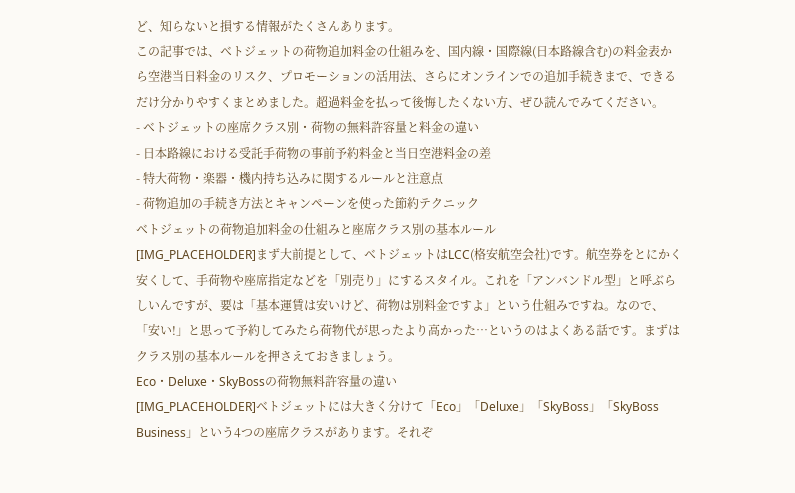ど、知らないと損する情報がたくさんあります。
この記事では、ベトジェットの荷物追加料金の仕組みを、国内線・国際線(日本路線含む)の料金表から空港当日料金のリスク、プロモーションの活用法、さらにオンラインでの追加手続きまで、できるだけ分かりやすくまとめました。超過料金を払って後悔したくない方、ぜひ読んでみてください。
- ベトジェットの座席クラス別・荷物の無料許容量と料金の違い
- 日本路線における受託手荷物の事前予約料金と当日空港料金の差
- 特大荷物・楽器・機内持ち込みに関するルールと注意点
- 荷物追加の手続き方法とキャンペーンを使った節約テクニック
ベトジェットの荷物追加料金の仕組みと座席クラス別の基本ルール
[IMG_PLACEHOLDER]まず大前提として、ベトジェットはLCC(格安航空会社)です。航空券をとにかく安くして、手荷物や座席指定などを「別売り」にするスタイル。これを「アンバンドル型」と呼ぶらしいんですが、要は「基本運賃は安いけど、荷物は別料金ですよ」という仕組みですね。なので、「安い!」と思って予約してみたら荷物代が思ったより高かった…というのはよくある話です。まずはクラス別の基本ルールを押さえておきましょう。
Eco・Deluxe・SkyBossの荷物無料許容量の違い
[IMG_PLACEHOLDER]ベトジェットには大きく分けて「Eco」「Deluxe」「SkyBoss」「SkyBoss Business」という4つの座席クラスがあります。それぞ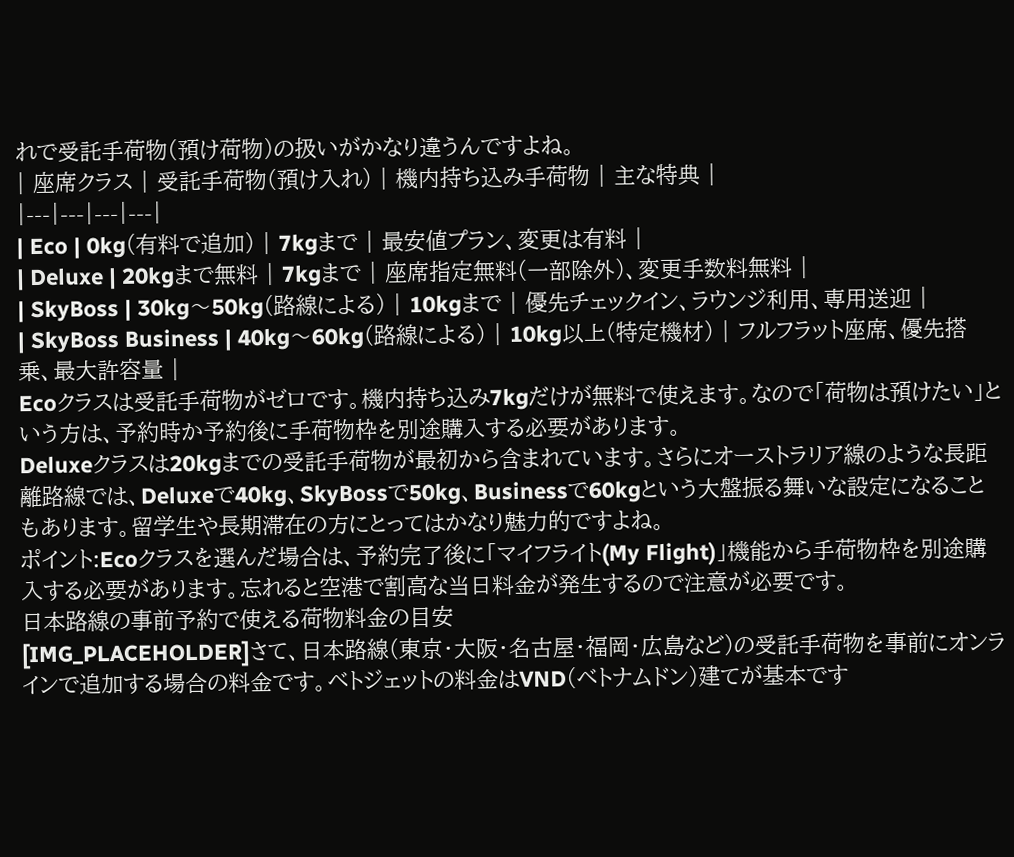れで受託手荷物(預け荷物)の扱いがかなり違うんですよね。
| 座席クラス | 受託手荷物(預け入れ) | 機内持ち込み手荷物 | 主な特典 |
|---|---|---|---|
| Eco | 0kg(有料で追加) | 7kgまで | 最安値プラン、変更は有料 |
| Deluxe | 20kgまで無料 | 7kgまで | 座席指定無料(一部除外)、変更手数料無料 |
| SkyBoss | 30kg〜50kg(路線による) | 10kgまで | 優先チェックイン、ラウンジ利用、専用送迎 |
| SkyBoss Business | 40kg〜60kg(路線による) | 10kg以上(特定機材) | フルフラット座席、優先搭乗、最大許容量 |
Ecoクラスは受託手荷物がゼロです。機内持ち込み7kgだけが無料で使えます。なので「荷物は預けたい」という方は、予約時か予約後に手荷物枠を別途購入する必要があります。
Deluxeクラスは20kgまでの受託手荷物が最初から含まれています。さらにオーストラリア線のような長距離路線では、Deluxeで40kg、SkyBossで50kg、Businessで60kgという大盤振る舞いな設定になることもあります。留学生や長期滞在の方にとってはかなり魅力的ですよね。
ポイント:Ecoクラスを選んだ場合は、予約完了後に「マイフライト(My Flight)」機能から手荷物枠を別途購入する必要があります。忘れると空港で割高な当日料金が発生するので注意が必要です。
日本路線の事前予約で使える荷物料金の目安
[IMG_PLACEHOLDER]さて、日本路線(東京・大阪・名古屋・福岡・広島など)の受託手荷物を事前にオンラインで追加する場合の料金です。ベトジェットの料金はVND(ベトナムドン)建てが基本です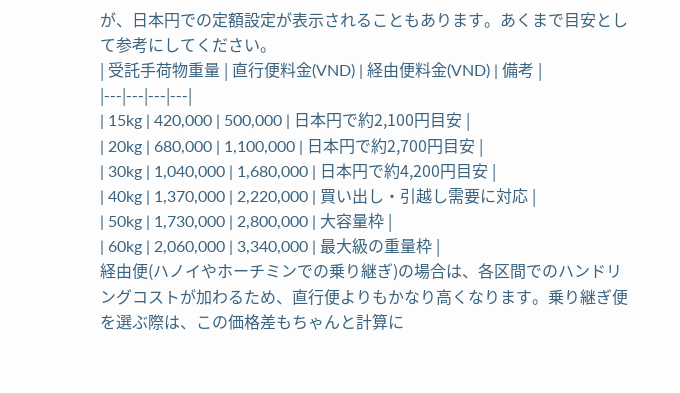が、日本円での定額設定が表示されることもあります。あくまで目安として参考にしてください。
| 受託手荷物重量 | 直行便料金(VND) | 経由便料金(VND) | 備考 |
|---|---|---|---|
| 15kg | 420,000 | 500,000 | 日本円で約2,100円目安 |
| 20kg | 680,000 | 1,100,000 | 日本円で約2,700円目安 |
| 30kg | 1,040,000 | 1,680,000 | 日本円で約4,200円目安 |
| 40kg | 1,370,000 | 2,220,000 | 買い出し・引越し需要に対応 |
| 50kg | 1,730,000 | 2,800,000 | 大容量枠 |
| 60kg | 2,060,000 | 3,340,000 | 最大級の重量枠 |
経由便(ハノイやホーチミンでの乗り継ぎ)の場合は、各区間でのハンドリングコストが加わるため、直行便よりもかなり高くなります。乗り継ぎ便を選ぶ際は、この価格差もちゃんと計算に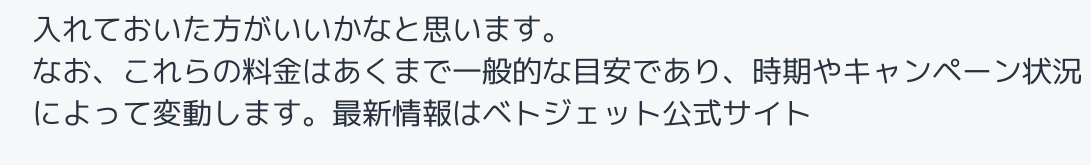入れておいた方がいいかなと思います。
なお、これらの料金はあくまで一般的な目安であり、時期やキャンペーン状況によって変動します。最新情報はベトジェット公式サイト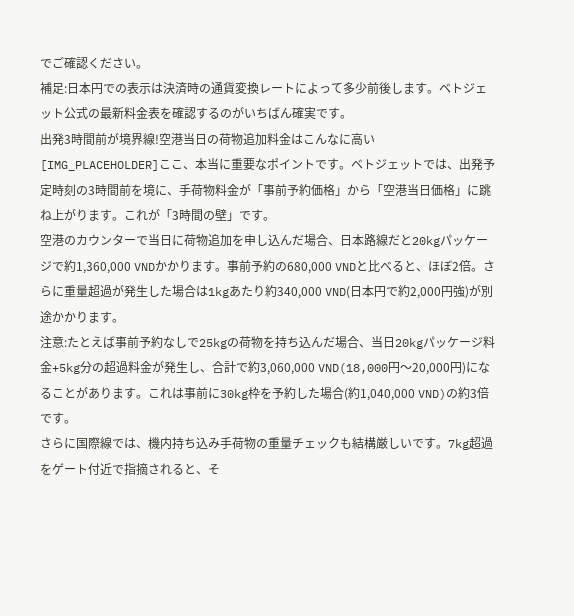でご確認ください。
補足:日本円での表示は決済時の通貨変換レートによって多少前後します。ベトジェット公式の最新料金表を確認するのがいちばん確実です。
出発3時間前が境界線!空港当日の荷物追加料金はこんなに高い
[IMG_PLACEHOLDER]ここ、本当に重要なポイントです。ベトジェットでは、出発予定時刻の3時間前を境に、手荷物料金が「事前予約価格」から「空港当日価格」に跳ね上がります。これが「3時間の壁」です。
空港のカウンターで当日に荷物追加を申し込んだ場合、日本路線だと20kgパッケージで約1,360,000 VNDかかります。事前予約の680,000 VNDと比べると、ほぼ2倍。さらに重量超過が発生した場合は1kgあたり約340,000 VND(日本円で約2,000円強)が別途かかります。
注意:たとえば事前予約なしで25kgの荷物を持ち込んだ場合、当日20kgパッケージ料金+5kg分の超過料金が発生し、合計で約3,060,000 VND(18,000円〜20,000円)になることがあります。これは事前に30kg枠を予約した場合(約1,040,000 VND)の約3倍です。
さらに国際線では、機内持ち込み手荷物の重量チェックも結構厳しいです。7kg超過をゲート付近で指摘されると、そ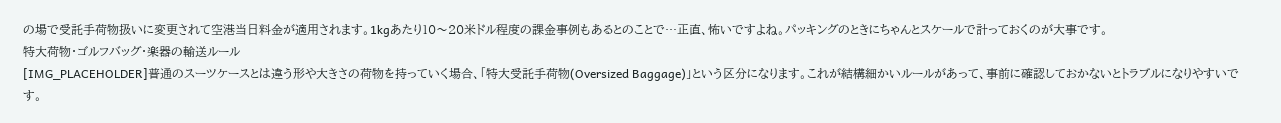の場で受託手荷物扱いに変更されて空港当日料金が適用されます。1kgあたり10〜20米ドル程度の課金事例もあるとのことで…正直、怖いですよね。パッキングのときにちゃんとスケールで計っておくのが大事です。
特大荷物・ゴルフバッグ・楽器の輸送ルール
[IMG_PLACEHOLDER]普通のスーツケースとは違う形や大きさの荷物を持っていく場合、「特大受託手荷物(Oversized Baggage)」という区分になります。これが結構細かいルールがあって、事前に確認しておかないとトラブルになりやすいです。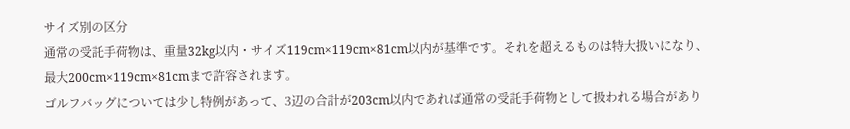サイズ別の区分
通常の受託手荷物は、重量32kg以内・サイズ119cm×119cm×81cm以内が基準です。それを超えるものは特大扱いになり、最大200cm×119cm×81cmまで許容されます。
ゴルフバッグについては少し特例があって、3辺の合計が203cm以内であれば通常の受託手荷物として扱われる場合があり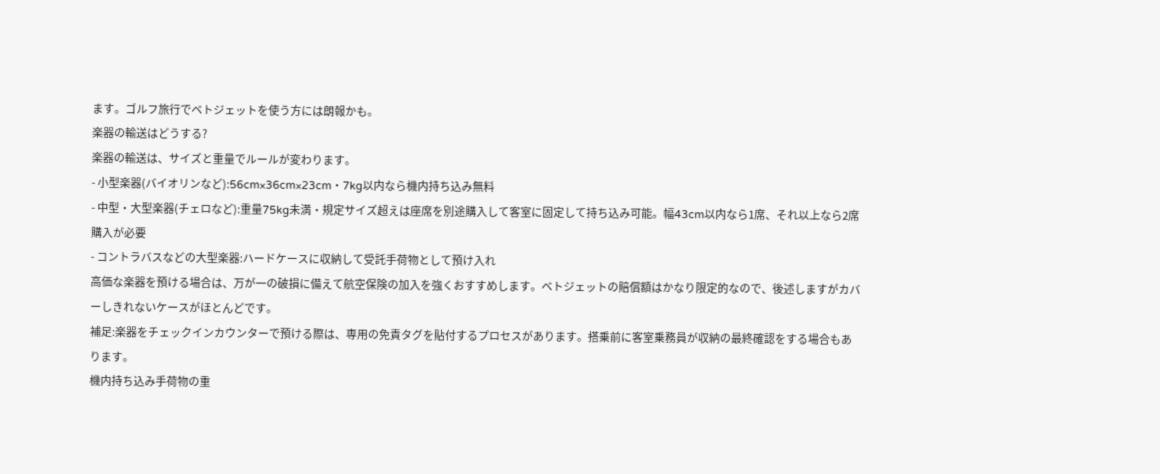ます。ゴルフ旅行でベトジェットを使う方には朗報かも。
楽器の輸送はどうする?
楽器の輸送は、サイズと重量でルールが変わります。
- 小型楽器(バイオリンなど):56cm×36cm×23cm・7kg以内なら機内持ち込み無料
- 中型・大型楽器(チェロなど):重量75kg未満・規定サイズ超えは座席を別途購入して客室に固定して持ち込み可能。幅43cm以内なら1席、それ以上なら2席購入が必要
- コントラバスなどの大型楽器:ハードケースに収納して受託手荷物として預け入れ
高価な楽器を預ける場合は、万が一の破損に備えて航空保険の加入を強くおすすめします。ベトジェットの賠償額はかなり限定的なので、後述しますがカバーしきれないケースがほとんどです。
補足:楽器をチェックインカウンターで預ける際は、専用の免責タグを貼付するプロセスがあります。搭乗前に客室乗務員が収納の最終確認をする場合もあります。
機内持ち込み手荷物の重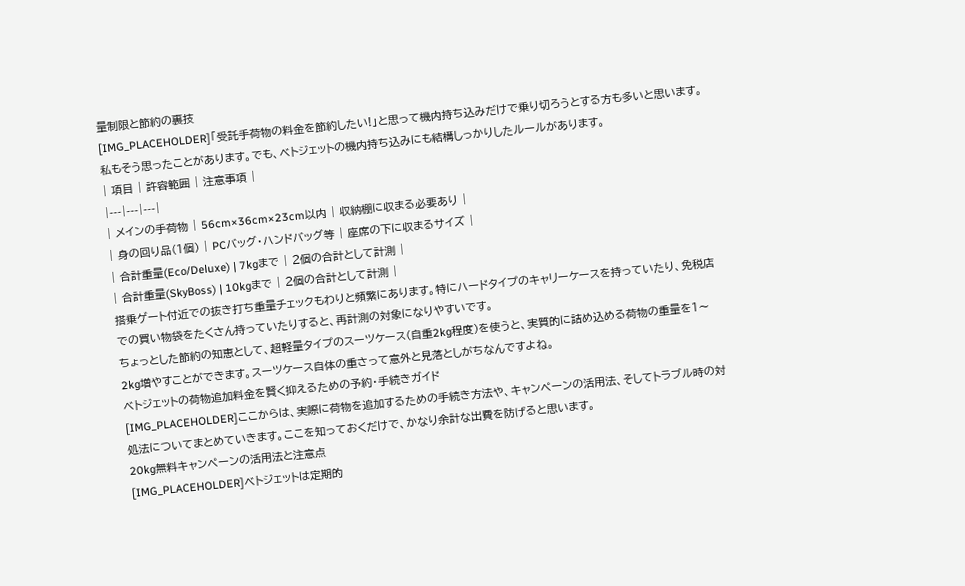量制限と節約の裏技
[IMG_PLACEHOLDER]「受託手荷物の料金を節約したい!」と思って機内持ち込みだけで乗り切ろうとする方も多いと思います。私もそう思ったことがあります。でも、ベトジェットの機内持ち込みにも結構しっかりしたルールがあります。
| 項目 | 許容範囲 | 注意事項 |
|---|---|---|
| メインの手荷物 | 56cm×36cm×23cm以内 | 収納棚に収まる必要あり |
| 身の回り品(1個) | PCバッグ・ハンドバッグ等 | 座席の下に収まるサイズ |
| 合計重量(Eco/Deluxe) | 7kgまで | 2個の合計として計測 |
| 合計重量(SkyBoss) | 10kgまで | 2個の合計として計測 |
搭乗ゲート付近での抜き打ち重量チェックもわりと頻繁にあります。特にハードタイプのキャリーケースを持っていたり、免税店での買い物袋をたくさん持っていたりすると、再計測の対象になりやすいです。
ちょっとした節約の知恵として、超軽量タイプのスーツケース(自重2kg程度)を使うと、実質的に詰め込める荷物の重量を1〜2kg増やすことができます。スーツケース自体の重さって意外と見落としがちなんですよね。
ベトジェットの荷物追加料金を賢く抑えるための予約・手続きガイド
[IMG_PLACEHOLDER]ここからは、実際に荷物を追加するための手続き方法や、キャンペーンの活用法、そしてトラブル時の対処法についてまとめていきます。ここを知っておくだけで、かなり余計な出費を防げると思います。
20kg無料キャンペーンの活用法と注意点
[IMG_PLACEHOLDER]ベトジェットは定期的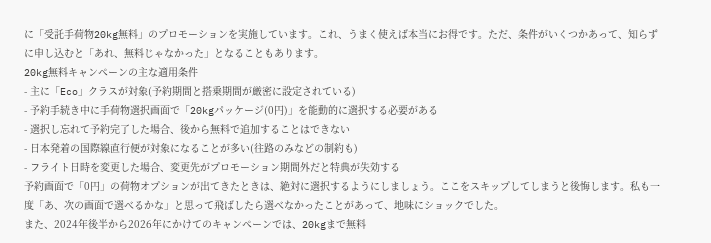に「受託手荷物20kg無料」のプロモーションを実施しています。これ、うまく使えば本当にお得です。ただ、条件がいくつかあって、知らずに申し込むと「あれ、無料じゃなかった」となることもあります。
20kg無料キャンペーンの主な適用条件
- 主に「Eco」クラスが対象(予約期間と搭乗期間が厳密に設定されている)
- 予約手続き中に手荷物選択画面で「20kgパッケージ(0円)」を能動的に選択する必要がある
- 選択し忘れて予約完了した場合、後から無料で追加することはできない
- 日本発着の国際線直行便が対象になることが多い(往路のみなどの制約も)
- フライト日時を変更した場合、変更先がプロモーション期間外だと特典が失効する
予約画面で「0円」の荷物オプションが出てきたときは、絶対に選択するようにしましょう。ここをスキップしてしまうと後悔します。私も一度「あ、次の画面で選べるかな」と思って飛ばしたら選べなかったことがあって、地味にショックでした。
また、2024年後半から2026年にかけてのキャンペーンでは、20kgまで無料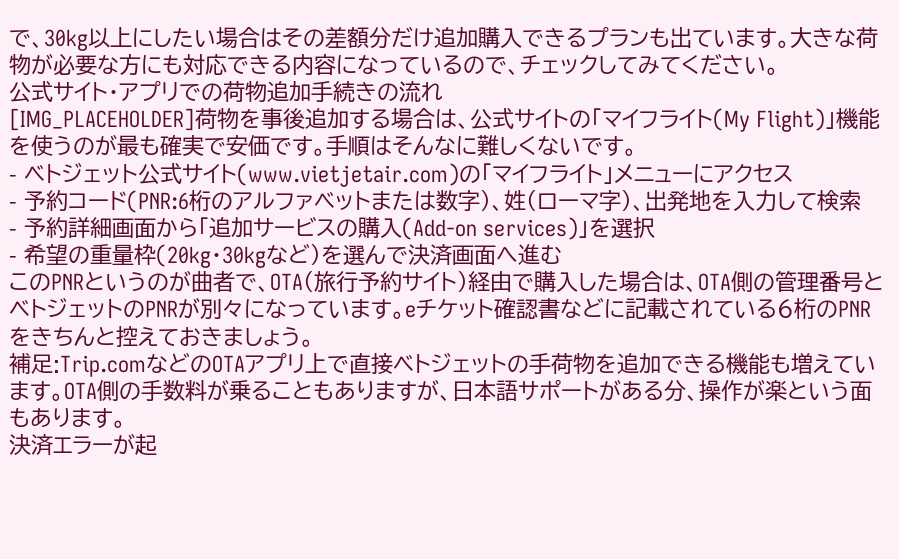で、30kg以上にしたい場合はその差額分だけ追加購入できるプランも出ています。大きな荷物が必要な方にも対応できる内容になっているので、チェックしてみてください。
公式サイト・アプリでの荷物追加手続きの流れ
[IMG_PLACEHOLDER]荷物を事後追加する場合は、公式サイトの「マイフライト(My Flight)」機能を使うのが最も確実で安価です。手順はそんなに難しくないです。
- ベトジェット公式サイト(www.vietjetair.com)の「マイフライト」メニューにアクセス
- 予約コード(PNR:6桁のアルファベットまたは数字)、姓(ローマ字)、出発地を入力して検索
- 予約詳細画面から「追加サービスの購入(Add-on services)」を選択
- 希望の重量枠(20kg・30kgなど)を選んで決済画面へ進む
このPNRというのが曲者で、OTA(旅行予約サイト)経由で購入した場合は、OTA側の管理番号とベトジェットのPNRが別々になっています。eチケット確認書などに記載されている6桁のPNRをきちんと控えておきましょう。
補足:Trip.comなどのOTAアプリ上で直接ベトジェットの手荷物を追加できる機能も増えています。OTA側の手数料が乗ることもありますが、日本語サポートがある分、操作が楽という面もあります。
決済エラーが起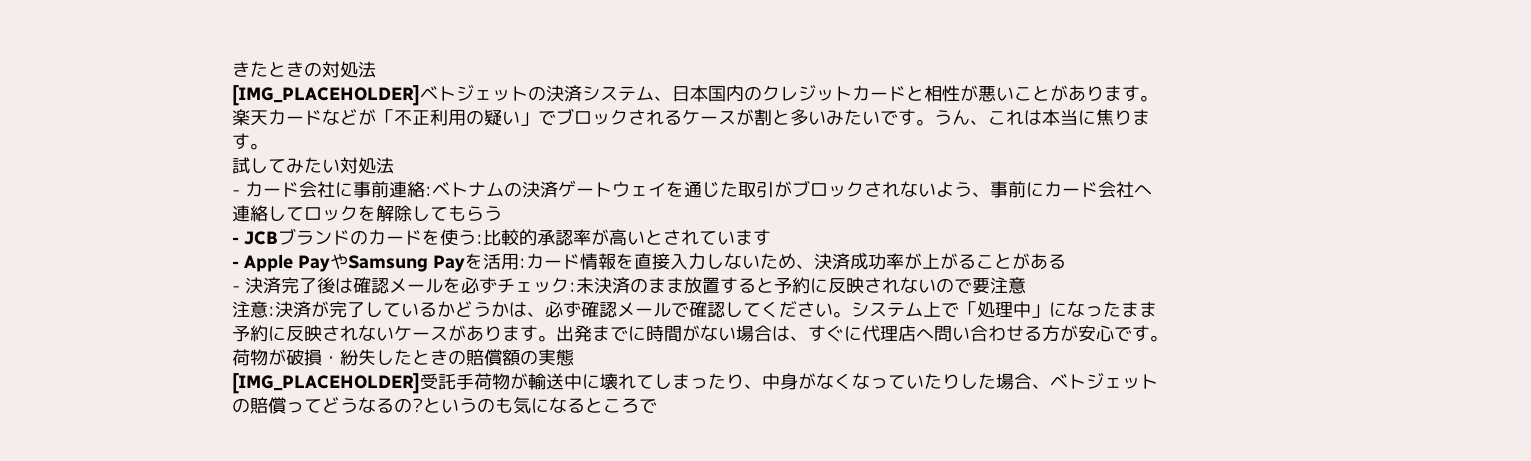きたときの対処法
[IMG_PLACEHOLDER]ベトジェットの決済システム、日本国内のクレジットカードと相性が悪いことがあります。楽天カードなどが「不正利用の疑い」でブロックされるケースが割と多いみたいです。うん、これは本当に焦ります。
試してみたい対処法
- カード会社に事前連絡:ベトナムの決済ゲートウェイを通じた取引がブロックされないよう、事前にカード会社へ連絡してロックを解除してもらう
- JCBブランドのカードを使う:比較的承認率が高いとされています
- Apple PayやSamsung Payを活用:カード情報を直接入力しないため、決済成功率が上がることがある
- 決済完了後は確認メールを必ずチェック:未決済のまま放置すると予約に反映されないので要注意
注意:決済が完了しているかどうかは、必ず確認メールで確認してください。システム上で「処理中」になったまま予約に反映されないケースがあります。出発までに時間がない場合は、すぐに代理店へ問い合わせる方が安心です。
荷物が破損・紛失したときの賠償額の実態
[IMG_PLACEHOLDER]受託手荷物が輸送中に壊れてしまったり、中身がなくなっていたりした場合、ベトジェットの賠償ってどうなるの?というのも気になるところで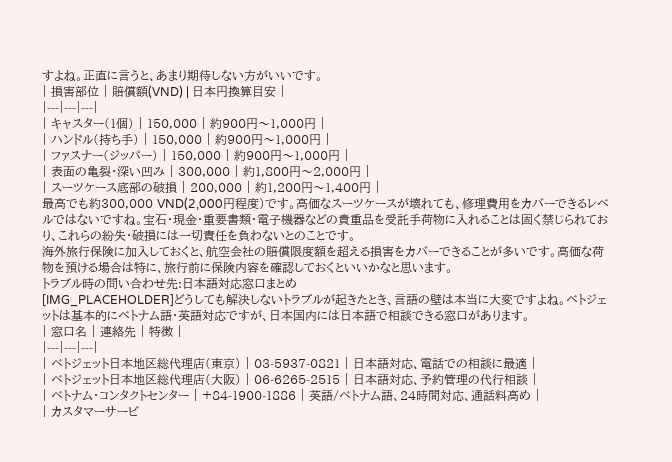すよね。正直に言うと、あまり期待しない方がいいです。
| 損害部位 | 賠償額(VND) | 日本円換算目安 |
|---|---|---|
| キャスター(1個) | 150,000 | 約900円〜1,000円 |
| ハンドル(持ち手) | 150,000 | 約900円〜1,000円 |
| ファスナー(ジッパー) | 150,000 | 約900円〜1,000円 |
| 表面の亀裂・深い凹み | 300,000 | 約1,800円〜2,000円 |
| スーツケース底部の破損 | 200,000 | 約1,200円〜1,400円 |
最高でも約300,000 VND(2,000円程度)です。高価なスーツケースが壊れても、修理費用をカバーできるレベルではないですね。宝石・現金・重要書類・電子機器などの貴重品を受託手荷物に入れることは固く禁じられており、これらの紛失・破損には一切責任を負わないとのことです。
海外旅行保険に加入しておくと、航空会社の賠償限度額を超える損害をカバーできることが多いです。高価な荷物を預ける場合は特に、旅行前に保険内容を確認しておくといいかなと思います。
トラブル時の問い合わせ先:日本語対応窓口まとめ
[IMG_PLACEHOLDER]どうしても解決しないトラブルが起きたとき、言語の壁は本当に大変ですよね。ベトジェットは基本的にベトナム語・英語対応ですが、日本国内には日本語で相談できる窓口があります。
| 窓口名 | 連絡先 | 特徴 |
|---|---|---|
| ベトジェット日本地区総代理店(東京) | 03-5937-0821 | 日本語対応、電話での相談に最適 |
| ベトジェット日本地区総代理店(大阪) | 06-6265-2515 | 日本語対応、予約管理の代行相談 |
| ベトナム・コンタクトセンター | +84-1900-1886 | 英語/ベトナム語、24時間対応、通話料高め |
| カスタマーサービ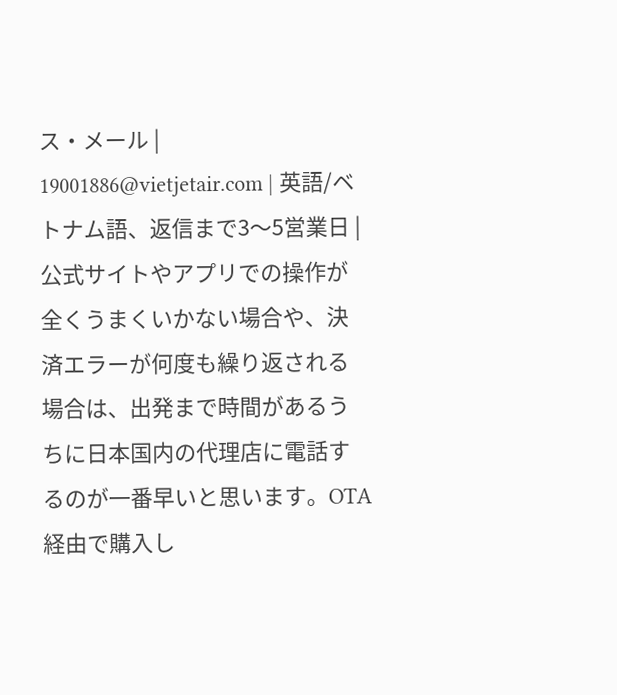ス・メール | 19001886@vietjetair.com | 英語/ベトナム語、返信まで3〜5営業日 |
公式サイトやアプリでの操作が全くうまくいかない場合や、決済エラーが何度も繰り返される場合は、出発まで時間があるうちに日本国内の代理店に電話するのが一番早いと思います。OTA経由で購入し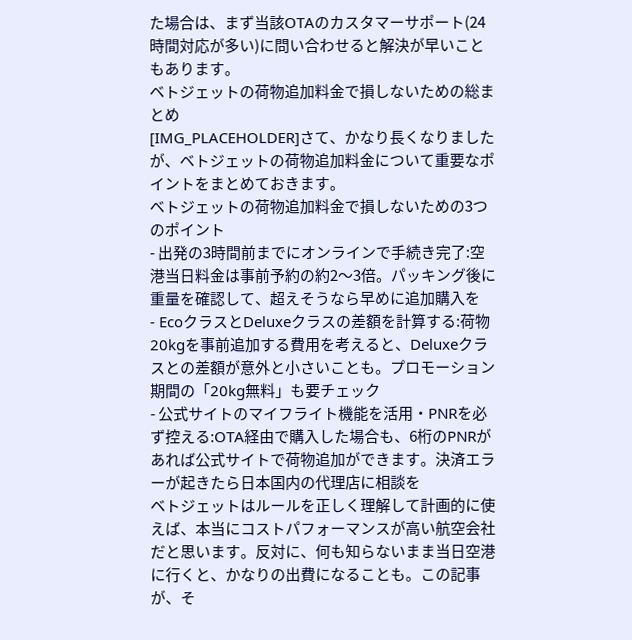た場合は、まず当該OTAのカスタマーサポート(24時間対応が多い)に問い合わせると解決が早いこともあります。
ベトジェットの荷物追加料金で損しないための総まとめ
[IMG_PLACEHOLDER]さて、かなり長くなりましたが、ベトジェットの荷物追加料金について重要なポイントをまとめておきます。
ベトジェットの荷物追加料金で損しないための3つのポイント
- 出発の3時間前までにオンラインで手続き完了:空港当日料金は事前予約の約2〜3倍。パッキング後に重量を確認して、超えそうなら早めに追加購入を
- EcoクラスとDeluxeクラスの差額を計算する:荷物20kgを事前追加する費用を考えると、Deluxeクラスとの差額が意外と小さいことも。プロモーション期間の「20kg無料」も要チェック
- 公式サイトのマイフライト機能を活用・PNRを必ず控える:OTA経由で購入した場合も、6桁のPNRがあれば公式サイトで荷物追加ができます。決済エラーが起きたら日本国内の代理店に相談を
ベトジェットはルールを正しく理解して計画的に使えば、本当にコストパフォーマンスが高い航空会社だと思います。反対に、何も知らないまま当日空港に行くと、かなりの出費になることも。この記事が、そ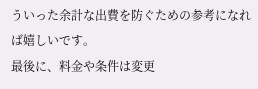ういった余計な出費を防ぐための参考になれば嬉しいです。
最後に、料金や条件は変更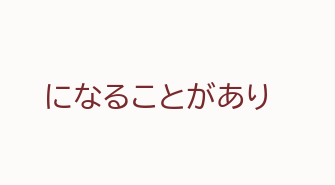になることがあり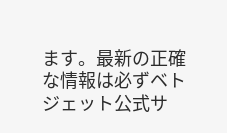ます。最新の正確な情報は必ずベトジェット公式サ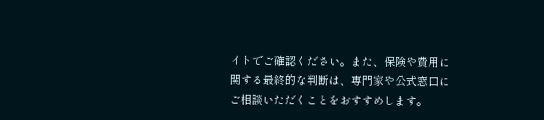イトでご確認ください。また、保険や費用に関する最終的な判断は、専門家や公式窓口にご相談いただくことをおすすめします。